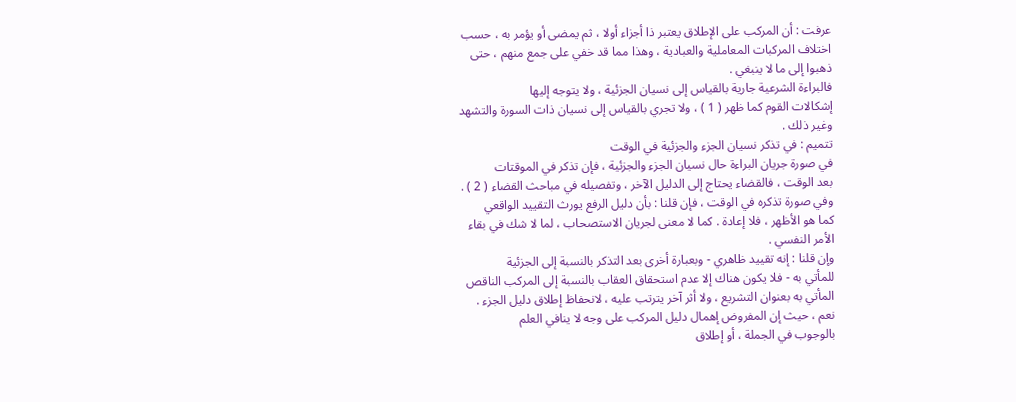عرفت : أن المركب على الإطلاق يعتبر ذا أجزاء أولا ، ثم يمضى أو يؤمر به ، حسب
اختلاف المركبات المعاملية والعبادية ، وهذا مما قد خفي على جمع منهم ، حتى
ذهبوا إلى ما لا ينبغي .
فالبراءة الشرعية جارية بالقياس إلى نسيان الجزئية ، ولا يتوجه إليها
إشكالات القوم كما ظهر ( 1 ) ، ولا تجري بالقياس إلى نسيان ذات السورة والتشهد
وغير ذلك .
تتميم : في تذكر نسيان الجزء والجزئية في الوقت
في صورة جريان البراءة حال نسيان الجزء والجزئية ، فإن تذكر في الموقتات
بعد الوقت ، فالقضاء يحتاج إلى الدليل الآخر ، وتفصيله في مباحث القضاء ( 2 ) .
وفي صورة تذكره في الوقت ، فإن قلنا : بأن دليل الرفع يورث التقييد الواقعي
كما هو الأظهر ، فلا إعادة . كما لا معنى لجريان الاستصحاب ، لما لا شك في بقاء
الأمر النفسي .
وإن قلنا : إنه تقييد ظاهري - وبعبارة أخرى بعد التذكر بالنسبة إلى الجزئية
للمأتي به - فلا يكون هناك إلا عدم استحقاق العقاب بالنسبة إلى المركب الناقص
المأتي به بعنوان التشريع ، ولا أثر آخر يترتب عليه ، لانحفاظ إطلاق دليل الجزء .
نعم ، حيث إن المفروض إهمال دليل المركب على وجه لا ينافي العلم
بالوجوب في الجملة ، أو إطلاق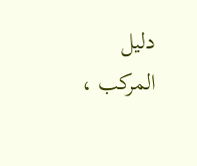دليل المركب ،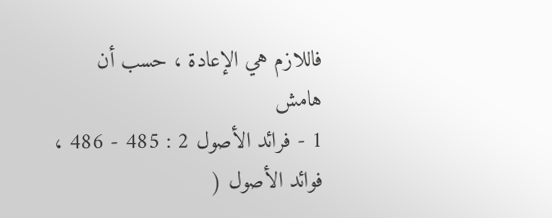فاللازم هي الإعادة ، حسب أن
هامش
1 - فرائد الأصول 2 : 485 - 486 ، فوائد الأصول (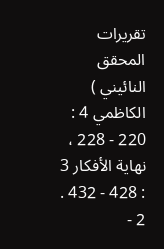تقريرات المحقق النائيني ) الكاظمي 4 :
220 - 228 ، نهاية الأفكار 3 : 428 - 432 .
2 -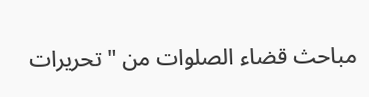مباحث قضاء الصلوات من " تحريرات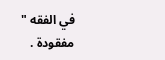في الفقه " مفقودة .